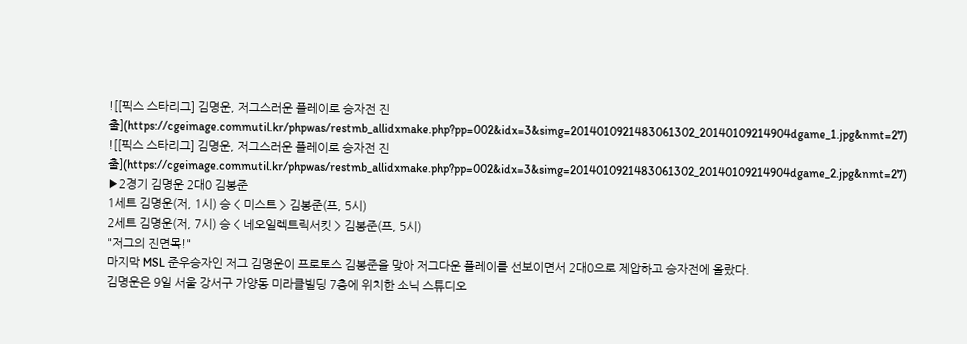![[픽스 스타리그] 김명운, 저그스러운 플레이로 승자전 진출](https://cgeimage.commutil.kr/phpwas/restmb_allidxmake.php?pp=002&idx=3&simg=2014010921483061302_20140109214904dgame_1.jpg&nmt=27)
![[픽스 스타리그] 김명운, 저그스러운 플레이로 승자전 진출](https://cgeimage.commutil.kr/phpwas/restmb_allidxmake.php?pp=002&idx=3&simg=2014010921483061302_20140109214904dgame_2.jpg&nmt=27)
▶2경기 김명운 2대0 김봉준
1세트 김명운(저, 1시) 승 < 미스트 > 김봉준(프, 5시)
2세트 김명운(저, 7시) 승 < 네오일렉트릭서킷 > 김봉준(프, 5시)
"저그의 진면목!"
마지막 MSL 준우승자인 저그 김명운이 프로토스 김봉준을 맞아 저그다운 플레이를 선보이면서 2대0으로 제압하고 승자전에 올랐다.
김명운은 9일 서울 강서구 가양동 미라클빌딩 7층에 위치한 소닉 스튜디오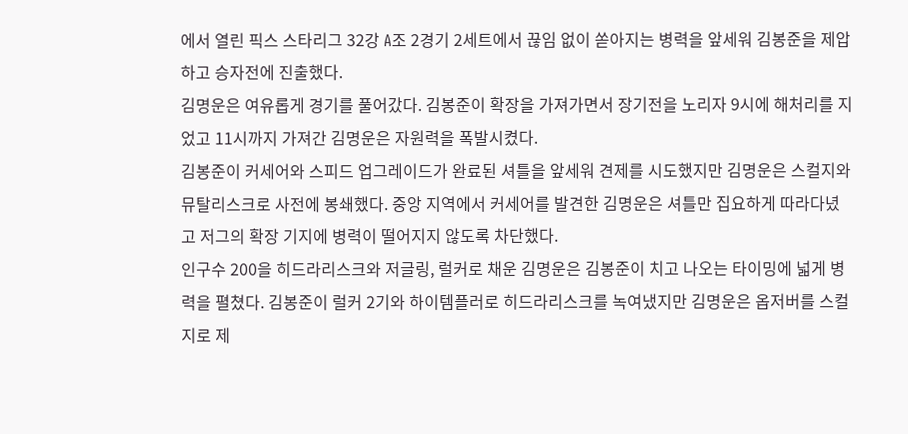에서 열린 픽스 스타리그 32강 A조 2경기 2세트에서 끊임 없이 쏟아지는 병력을 앞세워 김봉준을 제압하고 승자전에 진출했다.
김명운은 여유롭게 경기를 풀어갔다. 김봉준이 확장을 가져가면서 장기전을 노리자 9시에 해처리를 지었고 11시까지 가져간 김명운은 자원력을 폭발시켰다.
김봉준이 커세어와 스피드 업그레이드가 완료된 셔틀을 앞세워 견제를 시도했지만 김명운은 스컬지와 뮤탈리스크로 사전에 봉쇄했다. 중앙 지역에서 커세어를 발견한 김명운은 셔틀만 집요하게 따라다녔고 저그의 확장 기지에 병력이 떨어지지 않도록 차단했다.
인구수 200을 히드라리스크와 저글링, 럴커로 채운 김명운은 김봉준이 치고 나오는 타이밍에 넓게 병력을 펼쳤다. 김봉준이 럴커 2기와 하이템플러로 히드라리스크를 녹여냈지만 김명운은 옵저버를 스컬지로 제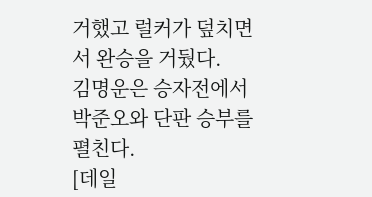거했고 럴커가 덮치면서 완승을 거뒀다.
김명운은 승자전에서 박준오와 단판 승부를 펼친다.
[데일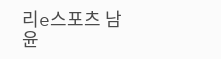리e스포츠 남윤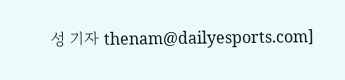성 기자 thenam@dailyesports.com]